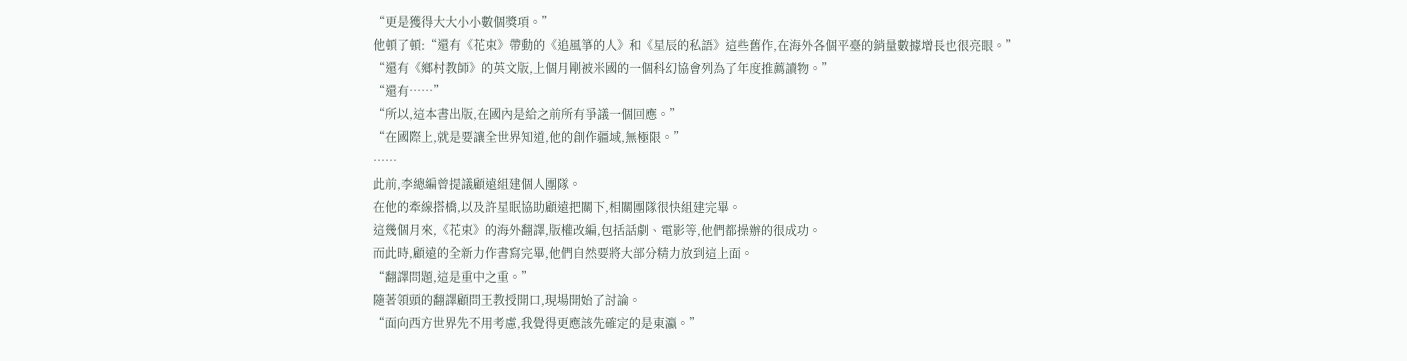“更是獲得大大小小數個獎項。”
他頓了頓:“還有《花束》帶動的《追風箏的人》和《星辰的私語》這些舊作,在海外各個平臺的銷量數據增長也很亮眼。”
“還有《鄉村教師》的英文版,上個月剛被米國的一個科幻協會列為了年度推薦讀物。”
“還有……”
“所以,這本書出版,在國內是給之前所有爭議一個回應。”
“在國際上,就是要讓全世界知道,他的創作疆域,無極限。”
……
此前,李總編曾提議顧遠組建個人團隊。
在他的牽線搭橋,以及許星眠協助顧遠把關下,相關團隊很快組建完畢。
這幾個月來,《花束》的海外翻譯,版權改編,包括話劇、電影等,他們都操辦的很成功。
而此時,顧遠的全新力作書寫完畢,他們自然要將大部分精力放到這上面。
“翻譯問題,這是重中之重。”
隨著領頭的翻譯顧問王教授開口,現場開始了討論。
“面向西方世界先不用考慮,我覺得更應該先確定的是東瀛。”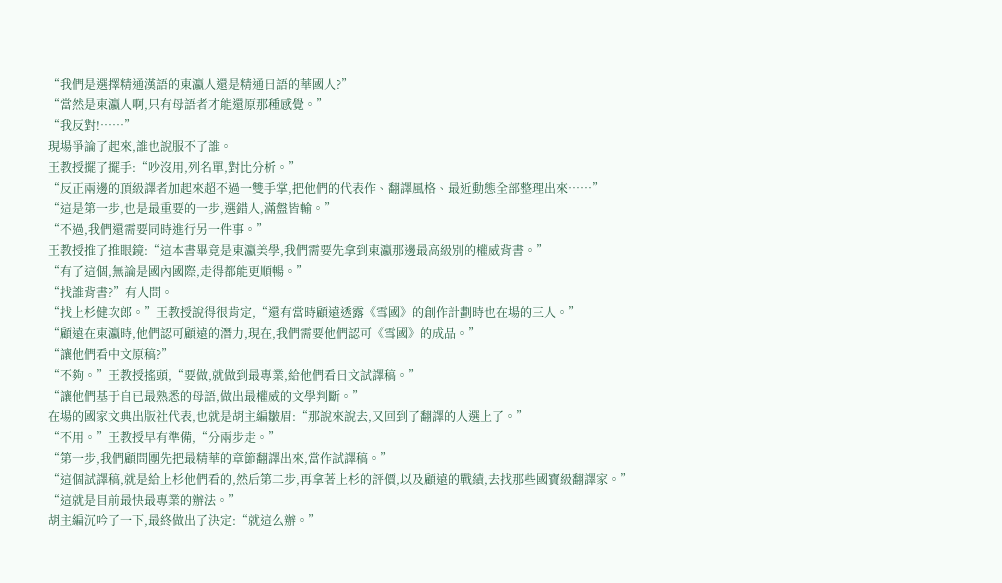“我們是選擇精通漢語的東瀛人還是精通日語的華國人?”
“當然是東瀛人啊,只有母語者才能還原那種感覺。”
“我反對!……”
現場爭論了起來,誰也說服不了誰。
王教授擺了擺手:“吵沒用,列名單,對比分析。”
“反正兩邊的頂級譯者加起來超不過一雙手掌,把他們的代表作、翻譯風格、最近動態全部整理出來……”
“這是第一步,也是最重要的一步,選錯人,滿盤皆輸。”
“不過,我們還需要同時進行另一件事。”
王教授推了推眼鏡:“這本書畢竟是東瀛美學,我們需要先拿到東瀛那邊最高級別的權威背書。”
“有了這個,無論是國內國際,走得都能更順暢。”
“找誰背書?”有人問。
“找上杉健次郎。”王教授說得很肯定,“還有當時顧遠透露《雪國》的創作計劃時也在場的三人。”
“顧遠在東瀛時,他們認可顧遠的潛力,現在,我們需要他們認可《雪國》的成品。”
“讓他們看中文原稿?”
“不夠。”王教授搖頭,“要做,就做到最專業,給他們看日文試譯稿。”
“讓他們基于自已最熟悉的母語,做出最權威的文學判斷。”
在場的國家文典出版社代表,也就是胡主編皺眉:“那說來說去,又回到了翻譯的人選上了。”
“不用。”王教授早有準備,“分兩步走。”
“第一步,我們顧問團先把最精華的章節翻譯出來,當作試譯稿。”
“這個試譯稿,就是給上杉他們看的,然后第二步,再拿著上杉的評價,以及顧遠的戰績,去找那些國寶級翻譯家。”
“這就是目前最快最專業的辦法。”
胡主編沉吟了一下,最終做出了決定:“就這么辦。”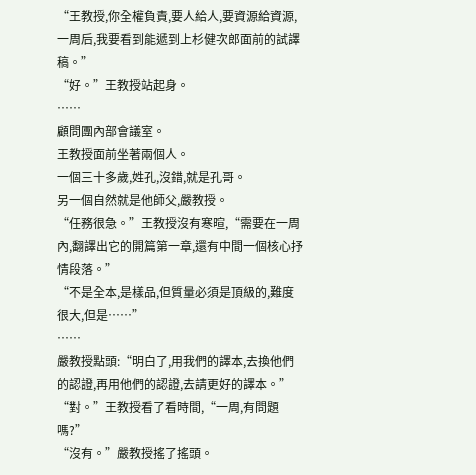“王教授,你全權負責,要人給人,要資源給資源,一周后,我要看到能遞到上杉健次郎面前的試譯稿。”
“好。”王教授站起身。
……
顧問團內部會議室。
王教授面前坐著兩個人。
一個三十多歲,姓孔,沒錯,就是孔哥。
另一個自然就是他師父,嚴教授。
“任務很急。”王教授沒有寒暄,“需要在一周內,翻譯出它的開篇第一章,還有中間一個核心抒情段落。”
“不是全本,是樣品,但質量必須是頂級的,難度很大,但是……”
……
嚴教授點頭:“明白了,用我們的譯本,去換他們的認證,再用他們的認證,去請更好的譯本。”
“對。”王教授看了看時間,“一周,有問題嗎?”
“沒有。”嚴教授搖了搖頭。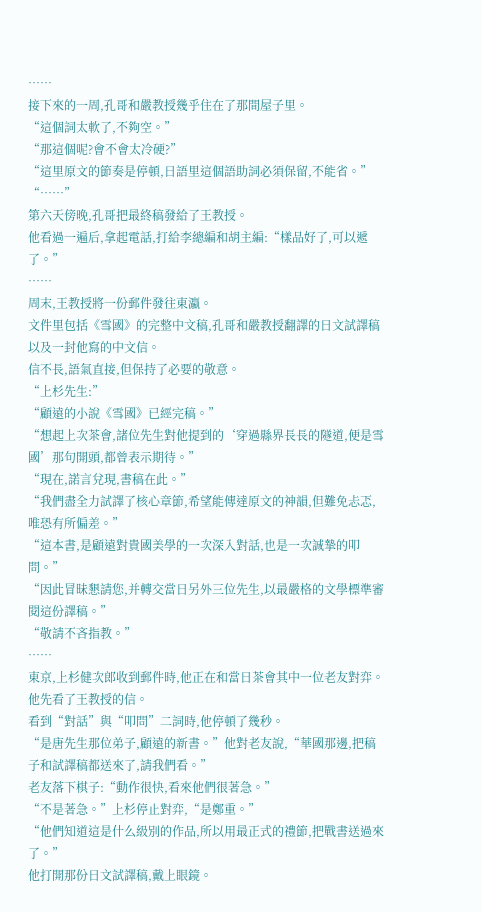……
接下來的一周,孔哥和嚴教授幾乎住在了那間屋子里。
“這個詞太軟了,不夠空。”
“那這個呢?會不會太冷硬?”
“這里原文的節奏是停頓,日語里這個語助詞必須保留,不能省。”
“……”
第六天傍晚,孔哥把最終稿發給了王教授。
他看過一遍后,拿起電話,打給李總編和胡主編:“樣品好了,可以遞了。”
……
周末,王教授將一份郵件發往東瀛。
文件里包括《雪國》的完整中文稿,孔哥和嚴教授翻譯的日文試譯稿以及一封他寫的中文信。
信不長,語氣直接,但保持了必要的敬意。
“上杉先生:”
“顧遠的小說《雪國》已經完稿。”
“想起上次茶會,諸位先生對他提到的‘穿過縣界長長的隧道,便是雪國’那句開頭,都曾表示期待。”
“現在,諾言兌現,書稿在此。”
“我們盡全力試譯了核心章節,希望能傳達原文的神韻,但難免忐忑,唯恐有所偏差。”
“這本書,是顧遠對貴國美學的一次深入對話,也是一次誠摯的叩問。”
“因此冒昧懇請您,并轉交當日另外三位先生,以最嚴格的文學標準審閱這份譯稿。”
“敬請不吝指教。”
……
東京,上杉健次郎收到郵件時,他正在和當日茶會其中一位老友對弈。
他先看了王教授的信。
看到“對話”與“叩問”二詞時,他停頓了幾秒。
“是唐先生那位弟子,顧遠的新書。”他對老友說,“華國那邊,把稿子和試譯稿都送來了,請我們看。”
老友落下棋子:“動作很快,看來他們很著急。”
“不是著急。”上杉停止對弈,“是鄭重。”
“他們知道這是什么級別的作品,所以用最正式的禮節,把戰書送過來了。”
他打開那份日文試譯稿,戴上眼鏡。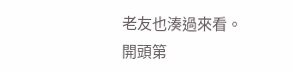老友也湊過來看。
開頭第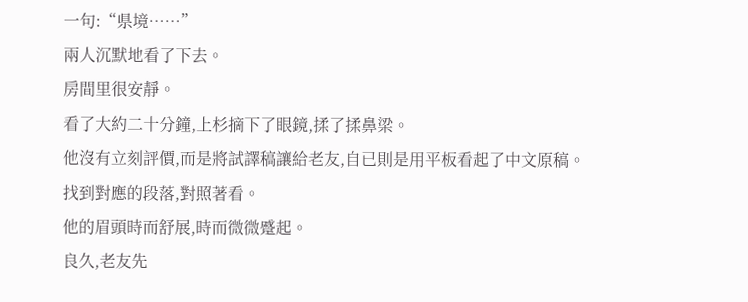一句:“県境……”
兩人沉默地看了下去。
房間里很安靜。
看了大約二十分鐘,上杉摘下了眼鏡,揉了揉鼻梁。
他沒有立刻評價,而是將試譯稿讓給老友,自已則是用平板看起了中文原稿。
找到對應的段落,對照著看。
他的眉頭時而舒展,時而微微蹙起。
良久,老友先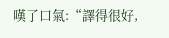嘆了口氣:“譯得很好,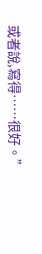或者說,寫得……很好。”